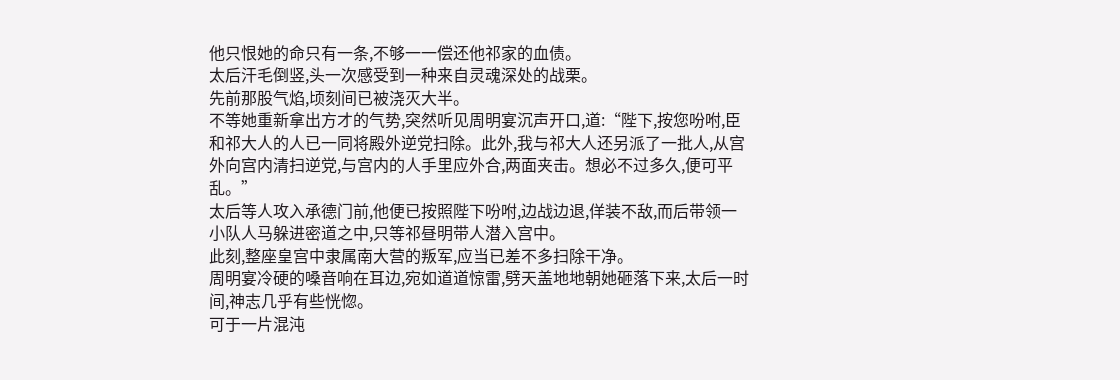他只恨她的命只有一条,不够一一偿还他祁家的血债。
太后汗毛倒竖,头一次感受到一种来自灵魂深处的战栗。
先前那股气焰,顷刻间已被浇灭大半。
不等她重新拿出方才的气势,突然听见周明宴沉声开口,道:“陛下,按您吩咐,臣和祁大人的人已一同将殿外逆党扫除。此外,我与祁大人还另派了一批人,从宫外向宫内清扫逆党,与宫内的人手里应外合,两面夹击。想必不过多久,便可平乱。”
太后等人攻入承德门前,他便已按照陛下吩咐,边战边退,佯装不敌,而后带领一小队人马躲进密道之中,只等祁昼明带人潜入宫中。
此刻,整座皇宫中隶属南大营的叛军,应当已差不多扫除干净。
周明宴冷硬的嗓音响在耳边,宛如道道惊雷,劈天盖地地朝她砸落下来,太后一时间,神志几乎有些恍惚。
可于一片混沌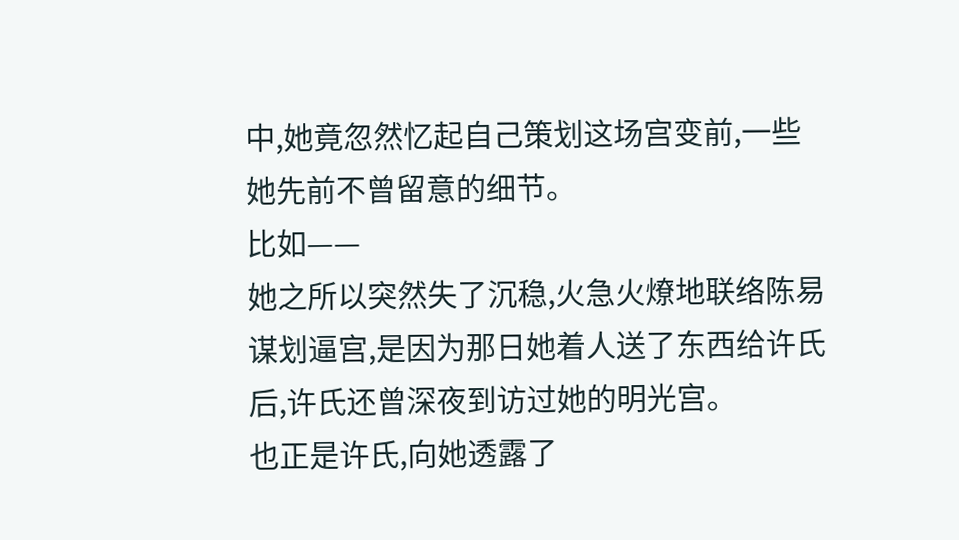中,她竟忽然忆起自己策划这场宫变前,一些她先前不曾留意的细节。
比如——
她之所以突然失了沉稳,火急火燎地联络陈易谋划逼宫,是因为那日她着人送了东西给许氏后,许氏还曾深夜到访过她的明光宫。
也正是许氏,向她透露了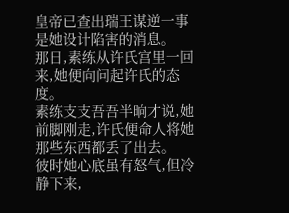皇帝已查出瑞王谋逆一事是她设计陷害的消息。
那日,素练从许氏宫里一回来,她便向问起许氏的态度。
素练支支吾吾半晌才说,她前脚刚走,许氏便命人将她那些东西都丢了出去。
彼时她心底虽有怒气,但冷静下来,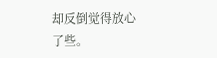却反倒觉得放心了些。